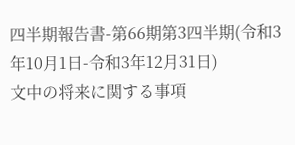四半期報告書-第66期第3四半期(令和3年10月1日-令和3年12月31日)
文中の将来に関する事項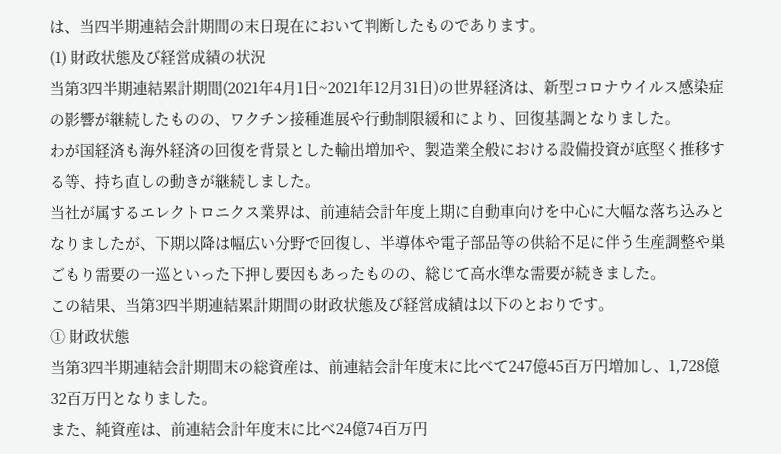は、当四半期連結会計期間の末日現在において判断したものであります。
(1) 財政状態及び経営成績の状況
当第3四半期連結累計期間(2021年4月1日~2021年12月31日)の世界経済は、新型コロナウイルス感染症の影響が継続したものの、ワクチン接種進展や行動制限緩和により、回復基調となりました。
わが国経済も海外経済の回復を背景とした輸出増加や、製造業全般における設備投資が底堅く推移する等、持ち直しの動きが継続しました。
当社が属するエレクトロニクス業界は、前連結会計年度上期に自動車向けを中心に大幅な落ち込みとなりましたが、下期以降は幅広い分野で回復し、半導体や電子部品等の供給不足に伴う生産調整や巣ごもり需要の一巡といった下押し要因もあったものの、総じて高水準な需要が続きました。
この結果、当第3四半期連結累計期間の財政状態及び経営成績は以下のとおりです。
① 財政状態
当第3四半期連結会計期間末の総資産は、前連結会計年度末に比べて247億45百万円増加し、1,728億32百万円となりました。
また、純資産は、前連結会計年度末に比べ24億74百万円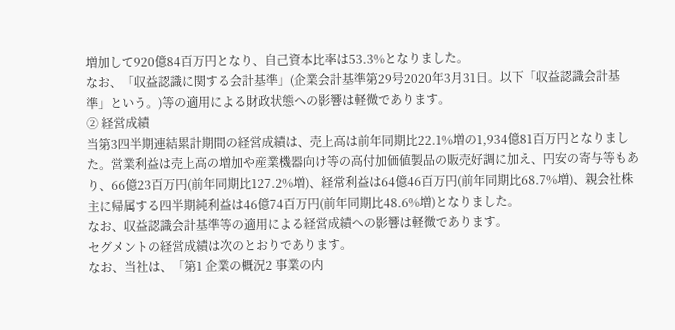増加して920億84百万円となり、自己資本比率は53.3%となりました。
なお、「収益認識に関する会計基準」(企業会計基準第29号2020年3月31日。以下「収益認識会計基準」という。)等の適用による財政状態への影響は軽微であります。
② 経営成績
当第3四半期連結累計期間の経営成績は、売上高は前年同期比22.1%増の1,934億81百万円となりました。営業利益は売上高の増加や産業機器向け等の高付加価値製品の販売好調に加え、円安の寄与等もあり、66億23百万円(前年同期比127.2%増)、経常利益は64億46百万円(前年同期比68.7%増)、親会社株主に帰属する四半期純利益は46億74百万円(前年同期比48.6%増)となりました。
なお、収益認識会計基準等の適用による経営成績への影響は軽微であります。
セグメントの経営成績は次のとおりであります。
なお、当社は、「第1 企業の概況2 事業の内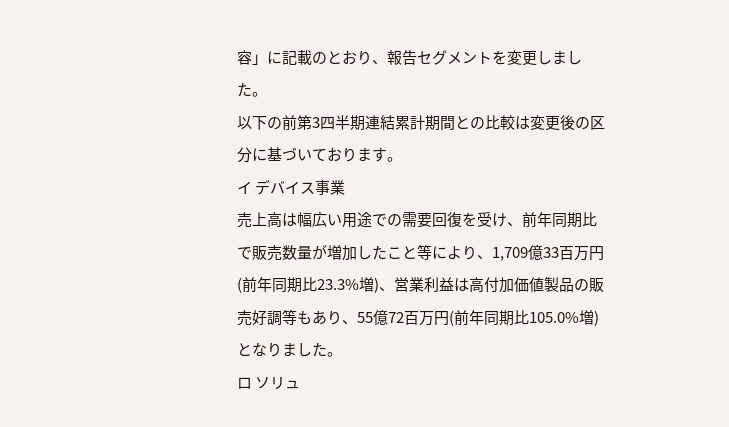容」に記載のとおり、報告セグメントを変更しました。
以下の前第3四半期連結累計期間との比較は変更後の区分に基づいております。
イ デバイス事業
売上高は幅広い用途での需要回復を受け、前年同期比で販売数量が増加したこと等により、1,709億33百万円(前年同期比23.3%増)、営業利益は高付加価値製品の販売好調等もあり、55億72百万円(前年同期比105.0%増)となりました。
ロ ソリュ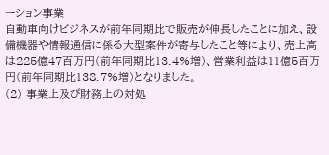ーション事業
自動車向けビジネスが前年同期比で販売が伸長したことに加え、設備機器や情報通信に係る大型案件が寄与したこと等により、売上高は225億47百万円(前年同期比13.4%増)、営業利益は11億5百万円(前年同期比138.7%増)となりました。
(2) 事業上及び財務上の対処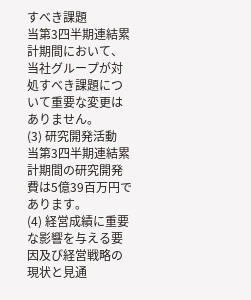すべき課題
当第3四半期連結累計期間において、当社グループが対処すべき課題について重要な変更はありません。
(3) 研究開発活動
当第3四半期連結累計期間の研究開発費は5億39百万円であります。
(4) 経営成績に重要な影響を与える要因及び経営戦略の現状と見通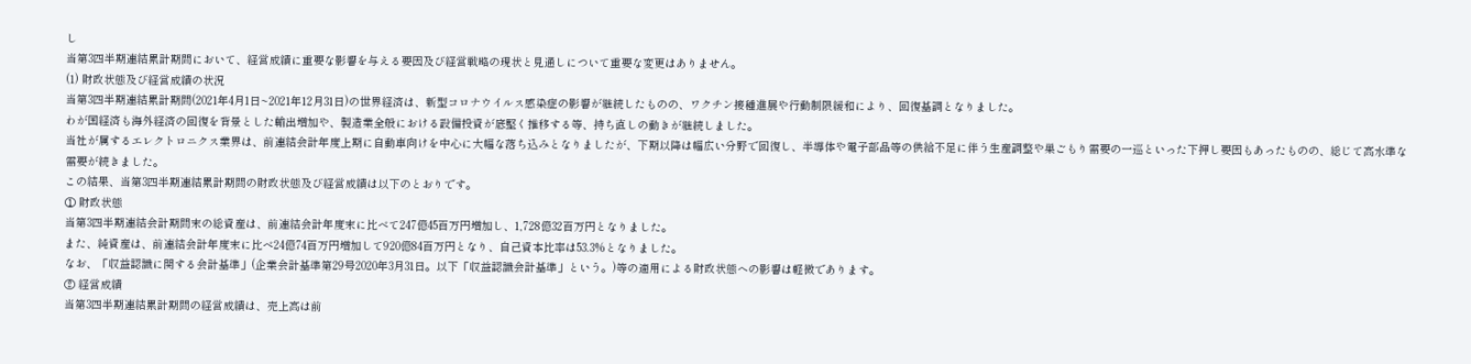し
当第3四半期連結累計期間において、経営成績に重要な影響を与える要因及び経営戦略の現状と見通しについて重要な変更はありません。
(1) 財政状態及び経営成績の状況
当第3四半期連結累計期間(2021年4月1日~2021年12月31日)の世界経済は、新型コロナウイルス感染症の影響が継続したものの、ワクチン接種進展や行動制限緩和により、回復基調となりました。
わが国経済も海外経済の回復を背景とした輸出増加や、製造業全般における設備投資が底堅く推移する等、持ち直しの動きが継続しました。
当社が属するエレクトロニクス業界は、前連結会計年度上期に自動車向けを中心に大幅な落ち込みとなりましたが、下期以降は幅広い分野で回復し、半導体や電子部品等の供給不足に伴う生産調整や巣ごもり需要の一巡といった下押し要因もあったものの、総じて高水準な需要が続きました。
この結果、当第3四半期連結累計期間の財政状態及び経営成績は以下のとおりです。
① 財政状態
当第3四半期連結会計期間末の総資産は、前連結会計年度末に比べて247億45百万円増加し、1,728億32百万円となりました。
また、純資産は、前連結会計年度末に比べ24億74百万円増加して920億84百万円となり、自己資本比率は53.3%となりました。
なお、「収益認識に関する会計基準」(企業会計基準第29号2020年3月31日。以下「収益認識会計基準」という。)等の適用による財政状態への影響は軽微であります。
② 経営成績
当第3四半期連結累計期間の経営成績は、売上高は前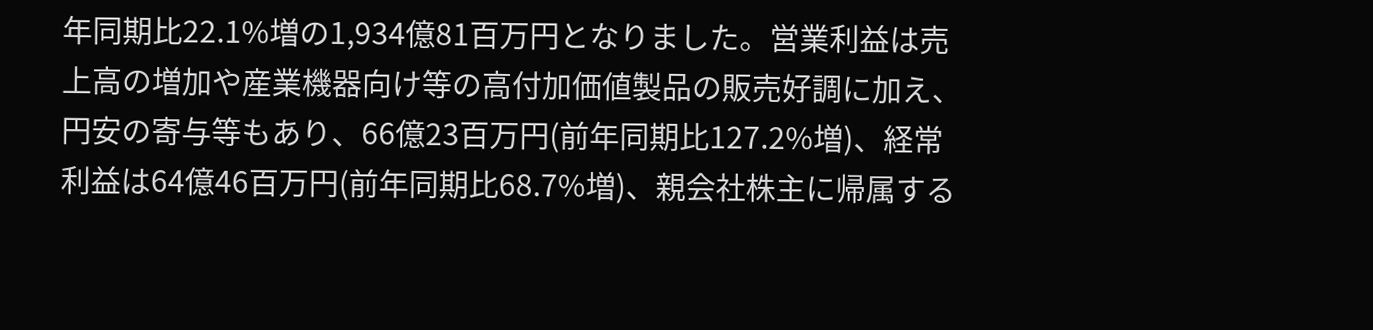年同期比22.1%増の1,934億81百万円となりました。営業利益は売上高の増加や産業機器向け等の高付加価値製品の販売好調に加え、円安の寄与等もあり、66億23百万円(前年同期比127.2%増)、経常利益は64億46百万円(前年同期比68.7%増)、親会社株主に帰属する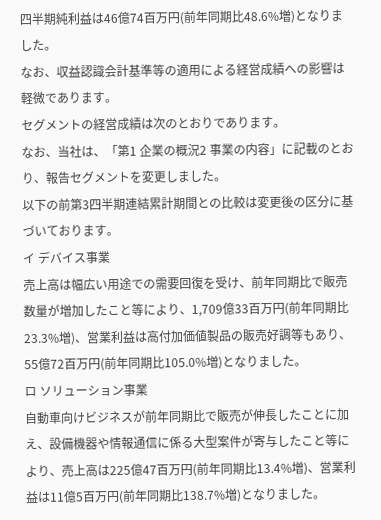四半期純利益は46億74百万円(前年同期比48.6%増)となりました。
なお、収益認識会計基準等の適用による経営成績への影響は軽微であります。
セグメントの経営成績は次のとおりであります。
なお、当社は、「第1 企業の概況2 事業の内容」に記載のとおり、報告セグメントを変更しました。
以下の前第3四半期連結累計期間との比較は変更後の区分に基づいております。
イ デバイス事業
売上高は幅広い用途での需要回復を受け、前年同期比で販売数量が増加したこと等により、1,709億33百万円(前年同期比23.3%増)、営業利益は高付加価値製品の販売好調等もあり、55億72百万円(前年同期比105.0%増)となりました。
ロ ソリューション事業
自動車向けビジネスが前年同期比で販売が伸長したことに加え、設備機器や情報通信に係る大型案件が寄与したこと等により、売上高は225億47百万円(前年同期比13.4%増)、営業利益は11億5百万円(前年同期比138.7%増)となりました。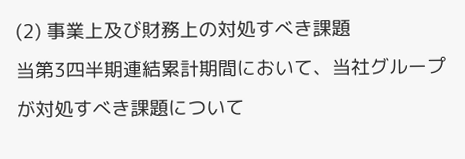(2) 事業上及び財務上の対処すべき課題
当第3四半期連結累計期間において、当社グループが対処すべき課題について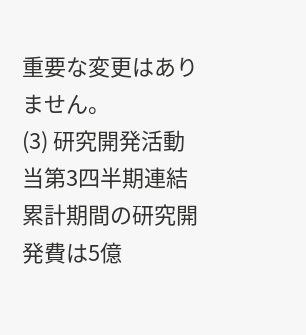重要な変更はありません。
(3) 研究開発活動
当第3四半期連結累計期間の研究開発費は5億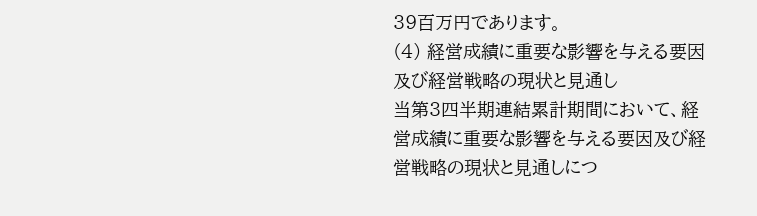39百万円であります。
(4) 経営成績に重要な影響を与える要因及び経営戦略の現状と見通し
当第3四半期連結累計期間において、経営成績に重要な影響を与える要因及び経営戦略の現状と見通しにつ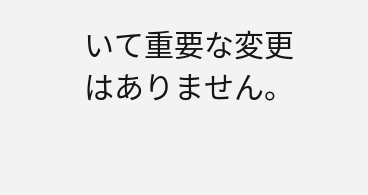いて重要な変更はありません。